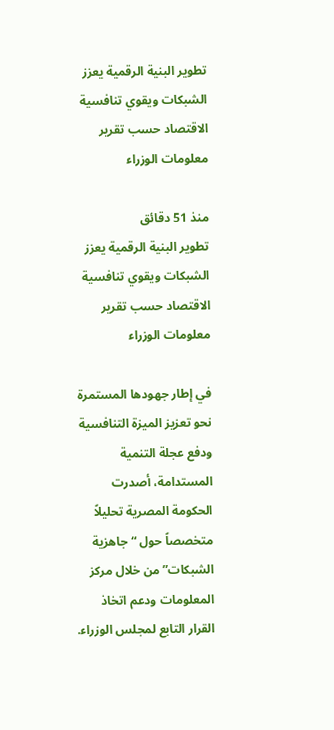تطوير البنية الرقمية يعزز الشبكات ويقوي تنافسية الاقتصاد حسب تقرير معلومات الوزراء

منذ 51 دقائق
تطوير البنية الرقمية يعزز الشبكات ويقوي تنافسية الاقتصاد حسب تقرير معلومات الوزراء

في إطار جهودها المستمرة نحو تعزيز الميزة التنافسية ودفع عجلة التنمية المستدامة، أصدرت الحكومة المصرية تحليلاً متخصصاً حول “جاهزية الشبكات” من خلال مركز المعلومات ودعم اتخاذ القرار التابع لمجلس الوزراء.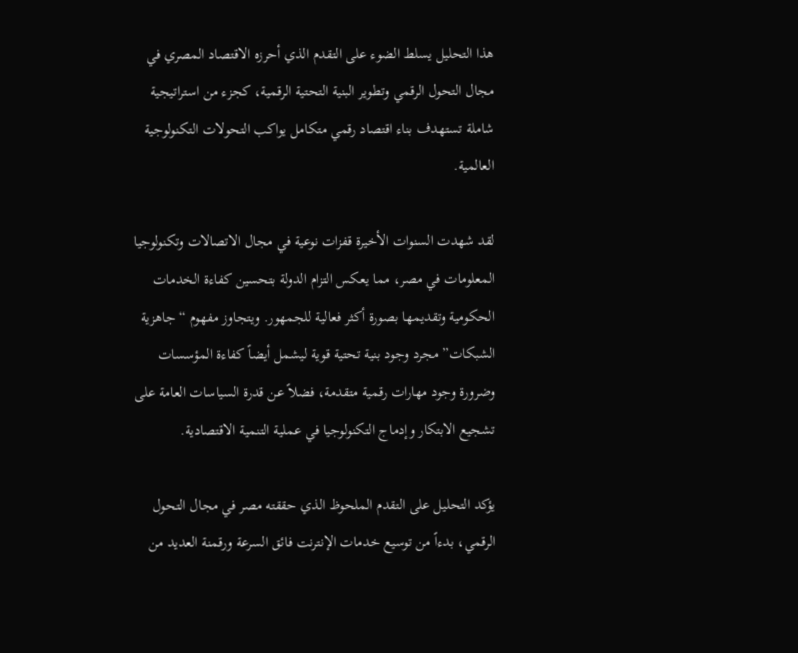هذا التحليل يسلط الضوء على التقدم الذي أحرزه الاقتصاد المصري في مجال التحول الرقمي وتطوير البنية التحتية الرقمية، كجزء من استراتيجية شاملة تستهدف بناء اقتصاد رقمي متكامل يواكب التحولات التكنولوجية العالمية.

لقد شهدت السنوات الأخيرة قفزات نوعية في مجال الاتصالات وتكنولوجيا المعلومات في مصر، مما يعكس التزام الدولة بتحسين كفاءة الخدمات الحكومية وتقديمها بصورة أكثر فعالية للجمهور. ويتجاوز مفهوم “جاهزية الشبكات” مجرد وجود بنية تحتية قوية ليشمل أيضاً كفاءة المؤسسات وضرورة وجود مهارات رقمية متقدمة، فضلاً عن قدرة السياسات العامة على تشجيع الابتكار وإدماج التكنولوجيا في عملية التنمية الاقتصادية.

يؤكد التحليل على التقدم الملحوظ الذي حققته مصر في مجال التحول الرقمي، بدءاً من توسيع خدمات الإنترنت فائق السرعة ورقمنة العديد من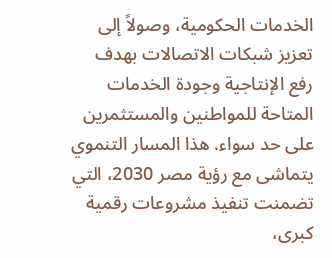الخدمات الحكومية، وصولاً إلى تعزيز شبكات الاتصالات بهدف رفع الإنتاجية وجودة الخدمات المتاحة للمواطنين والمستثمرين على حد سواء. هذا المسار التنموي يتماشى مع رؤية مصر 2030، التي تضمنت تنفيذ مشروعات رقمية كبرى،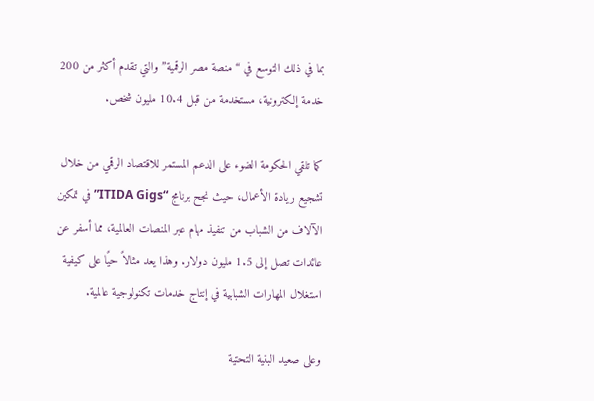بما في ذلك التوسع في “منصة مصر الرقمية” والتي تقدم أكثر من 200 خدمة إلكترونية، مستخدمة من قبل 10.4 مليون شخص.

كما تلقي الحكومة الضوء على الدعم المستمر للاقتصاد الرقمي من خلال تشجيع ريادة الأعمال، حيث نجح برنامج “ITIDA Gigs” في تمكين الآلاف من الشباب من تنفيذ مهام عبر المنصات العالمية، مما أسفر عن عائدات تصل إلى 1.5 مليون دولار. وهذا يعد مثالاً حيًا على كيفية استغلال المهارات الشبابية في إنتاج خدمات تكنولوجية عالمية.

وعلى صعيد البنية التحتية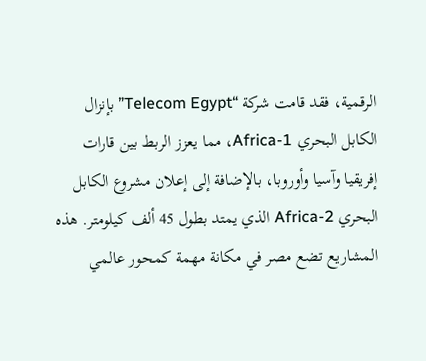الرقمية، فقد قامت شركة “Telecom Egypt” بإنزال الكابل البحري Africa-1، مما يعزز الربط بين قارات إفريقيا وآسيا وأوروبا، بالإضافة إلى إعلان مشروع الكابل البحري Africa-2 الذي يمتد بطول 45 ألف كيلومتر. هذه المشاريع تضع مصر في مكانة مهمة كمحور عالمي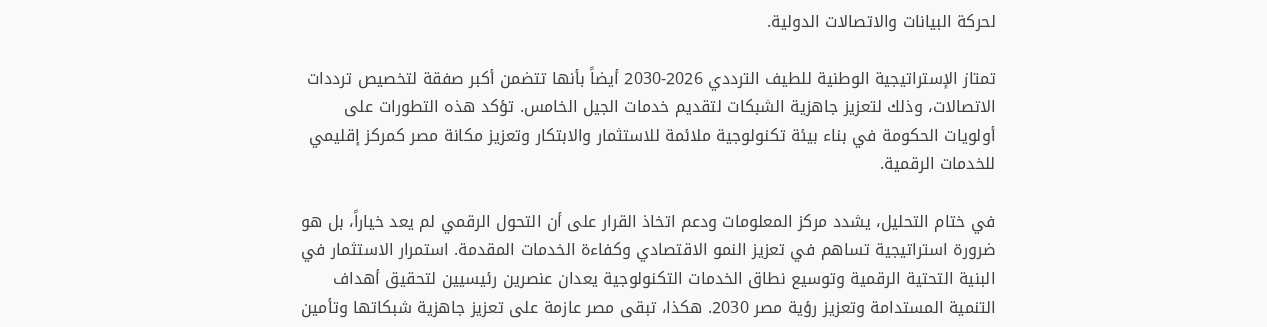لحركة البيانات والاتصالات الدولية.

تمتاز الإستراتيجية الوطنية للطيف الترددي 2026-2030 أيضاً بأنها تتضمن أكبر صفقة لتخصيص ترددات الاتصالات، وذلك لتعزيز جاهزية الشبكات لتقديم خدمات الجيل الخامس. تؤكد هذه التطورات على أولويات الحكومة في بناء بيئة تكنولوجية ملائمة للاستثمار والابتكار وتعزيز مكانة مصر كمركز إقليمي للخدمات الرقمية.

في ختام التحليل، يشدد مركز المعلومات ودعم اتخاذ القرار على أن التحول الرقمي لم يعد خياراً، بل هو ضرورة استراتيجية تساهم في تعزيز النمو الاقتصادي وكفاءة الخدمات المقدمة. استمرار الاستثمار في البنية التحتية الرقمية وتوسيع نطاق الخدمات التكنولوجية يعدان عنصرين رئيسيين لتحقيق أهداف التنمية المستدامة وتعزيز رؤية مصر 2030. هكذا، تبقى مصر عازمة على تعزيز جاهزية شبكاتها وتأمين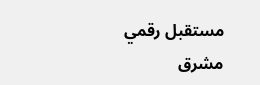مستقبل رقمي مشرق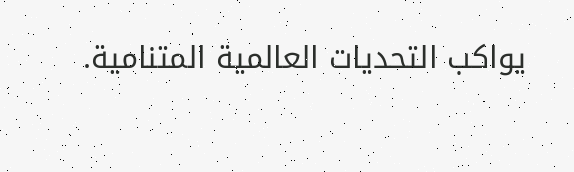يواكب التحديات العالمية المتنامية.